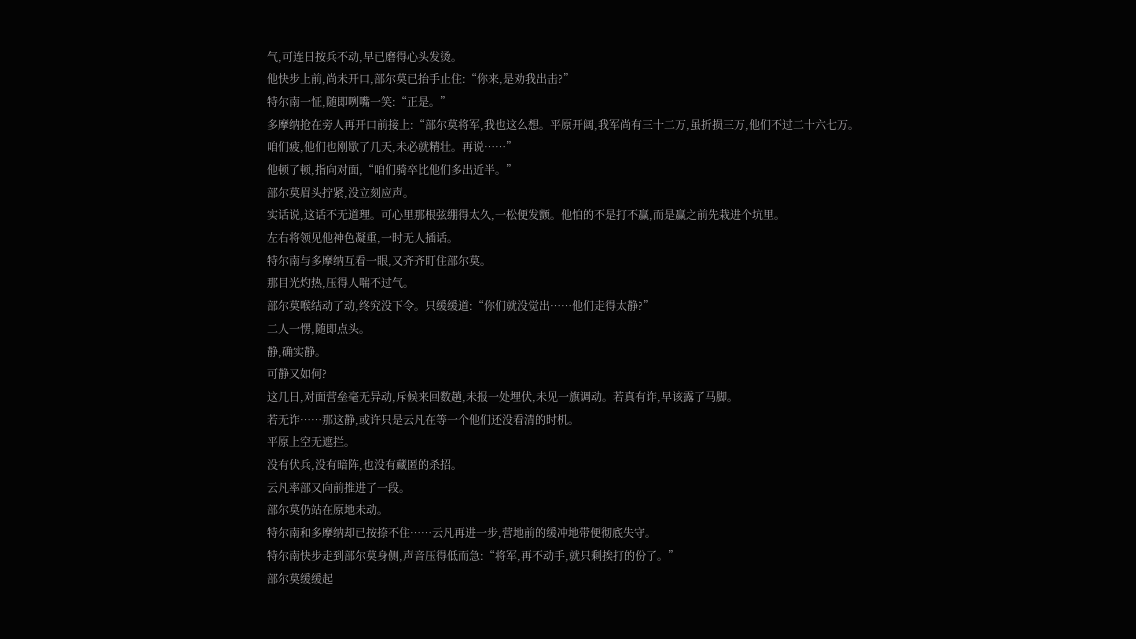气,可连日按兵不动,早已磨得心头发烫。
他快步上前,尚未开口,部尔莫已抬手止住:“你来,是劝我出击?”
特尔南一怔,随即咧嘴一笑:“正是。”
多摩纳抢在旁人再开口前接上:“部尔莫将军,我也这么想。平原开阔,我军尚有三十二万,虽折损三万,他们不过二十六七万。咱们疲,他们也刚歇了几天,未必就精壮。再说……”
他顿了顿,指向对面,“咱们骑卒比他们多出近半。”
部尔莫眉头拧紧,没立刻应声。
实话说,这话不无道理。可心里那根弦绷得太久,一松便发颤。他怕的不是打不赢,而是赢之前先栽进个坑里。
左右将领见他神色凝重,一时无人插话。
特尔南与多摩纳互看一眼,又齐齐盯住部尔莫。
那目光灼热,压得人喘不过气。
部尔莫喉结动了动,终究没下令。只缓缓道:“你们就没觉出……他们走得太静?”
二人一愣,随即点头。
静,确实静。
可静又如何?
这几日,对面营垒毫无异动,斥候来回数趟,未报一处埋伏,未见一旗调动。若真有诈,早该露了马脚。
若无诈……那这静,或许只是云凡在等一个他们还没看清的时机。
平原上空无遮拦。
没有伏兵,没有暗阵,也没有藏匿的杀招。
云凡率部又向前推进了一段。
部尔莫仍站在原地未动。
特尔南和多摩纳却已按捺不住……云凡再进一步,营地前的缓冲地带便彻底失守。
特尔南快步走到部尔莫身侧,声音压得低而急:“将军,再不动手,就只剩挨打的份了。”
部尔莫缓缓起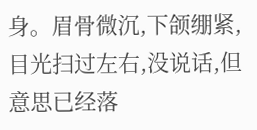身。眉骨微沉,下颌绷紧,目光扫过左右,没说话,但意思已经落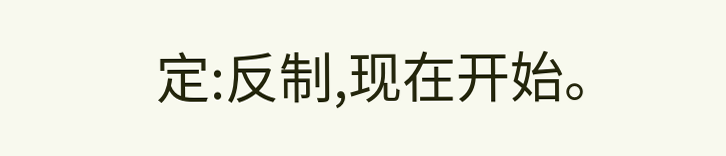定:反制,现在开始。